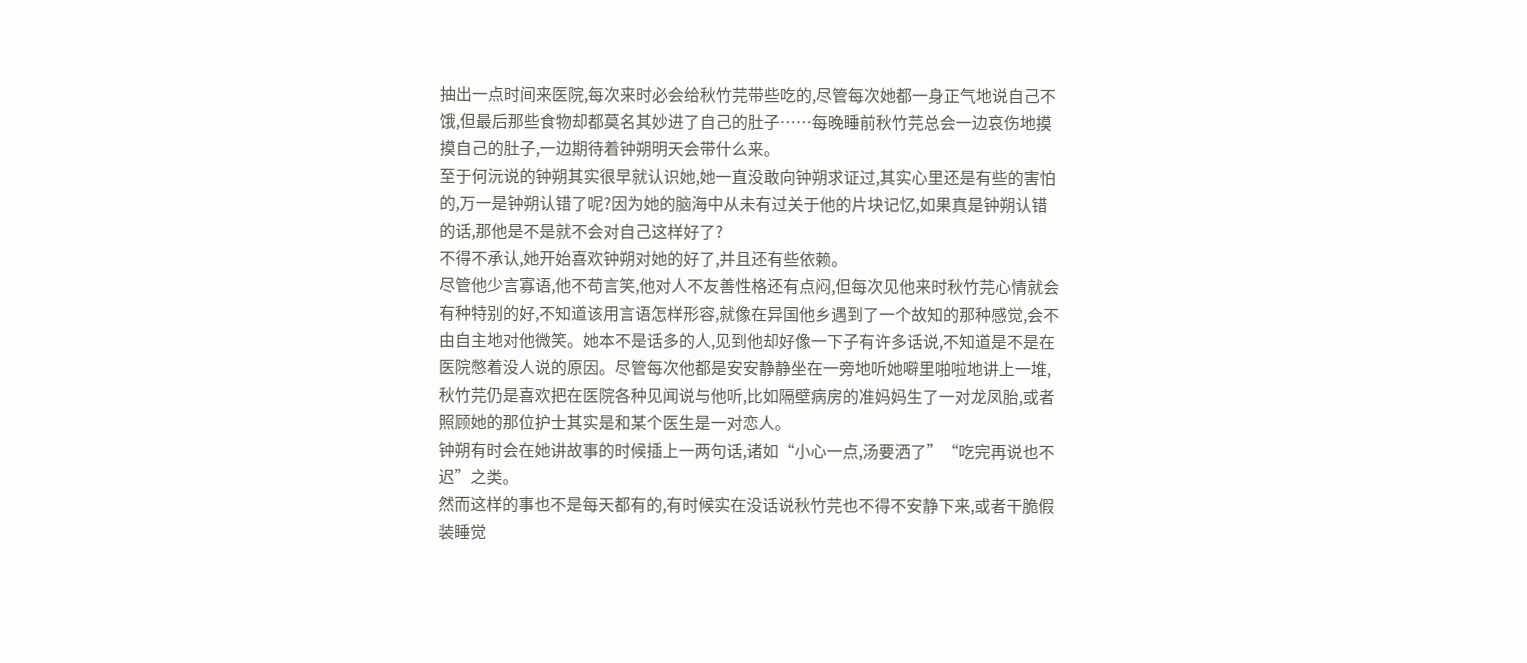抽出一点时间来医院,每次来时必会给秋竹芫带些吃的,尽管每次她都一身正气地说自己不饿,但最后那些食物却都莫名其妙进了自己的肚子……每晚睡前秋竹芫总会一边哀伤地摸摸自己的肚子,一边期待着钟朔明天会带什么来。
至于何沅说的钟朔其实很早就认识她,她一直没敢向钟朔求证过,其实心里还是有些的害怕的,万一是钟朔认错了呢?因为她的脑海中从未有过关于他的片块记忆,如果真是钟朔认错的话,那他是不是就不会对自己这样好了?
不得不承认,她开始喜欢钟朔对她的好了,并且还有些依赖。
尽管他少言寡语,他不苟言笑,他对人不友善性格还有点闷,但每次见他来时秋竹芫心情就会有种特别的好,不知道该用言语怎样形容,就像在异国他乡遇到了一个故知的那种感觉,会不由自主地对他微笑。她本不是话多的人,见到他却好像一下子有许多话说,不知道是不是在医院憋着没人说的原因。尽管每次他都是安安静静坐在一旁地听她噼里啪啦地讲上一堆,秋竹芫仍是喜欢把在医院各种见闻说与他听,比如隔壁病房的准妈妈生了一对龙凤胎,或者照顾她的那位护士其实是和某个医生是一对恋人。
钟朔有时会在她讲故事的时候插上一两句话,诸如“小心一点,汤要洒了”“吃完再说也不迟”之类。
然而这样的事也不是每天都有的,有时候实在没话说秋竹芫也不得不安静下来,或者干脆假装睡觉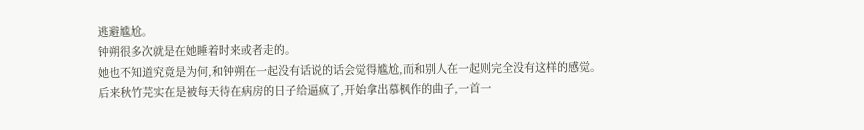逃避尴尬。
钟朔很多次就是在她睡着时来或者走的。
她也不知道究竟是为何,和钟朔在一起没有话说的话会觉得尴尬,而和别人在一起则完全没有这样的感觉。
后来秋竹芫实在是被每天待在病房的日子给逼疯了,开始拿出慕枫作的曲子,一首一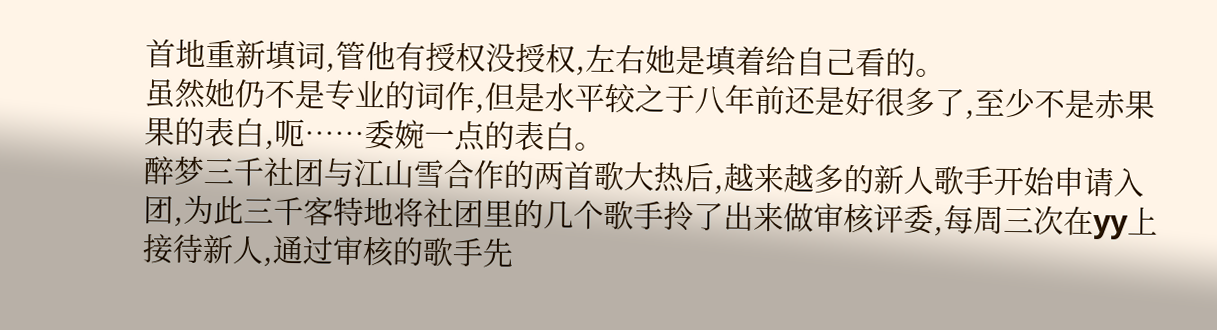首地重新填词,管他有授权没授权,左右她是填着给自己看的。
虽然她仍不是专业的词作,但是水平较之于八年前还是好很多了,至少不是赤果果的表白,呃……委婉一点的表白。
醉梦三千社团与江山雪合作的两首歌大热后,越来越多的新人歌手开始申请入团,为此三千客特地将社团里的几个歌手拎了出来做审核评委,每周三次在yy上接待新人,通过审核的歌手先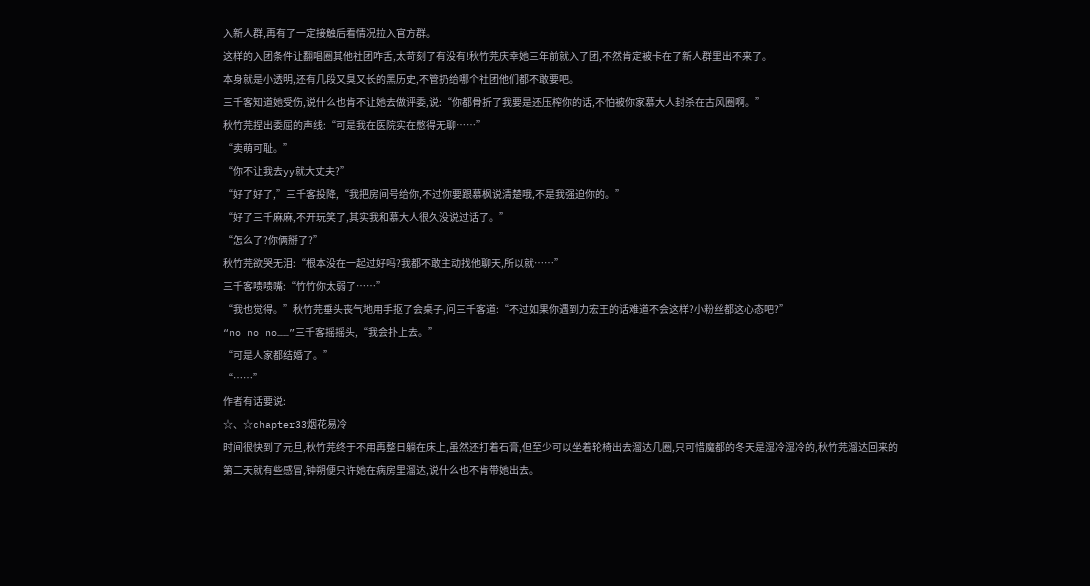入新人群,再有了一定接触后看情况拉入官方群。
这样的入团条件让翻唱圈其他社团咋舌,太苛刻了有没有!秋竹芫庆幸她三年前就入了团,不然肯定被卡在了新人群里出不来了。
本身就是小透明,还有几段又臭又长的黑历史,不管扔给哪个社团他们都不敢要吧。
三千客知道她受伤,说什么也肯不让她去做评委,说:“你都骨折了我要是还压榨你的话,不怕被你家慕大人封杀在古风圈啊。”
秋竹芫捏出委屈的声线:“可是我在医院实在憋得无聊……”
“卖萌可耻。”
“你不让我去yy就大丈夫?”
“好了好了,”三千客投降,“我把房间号给你,不过你要跟慕枫说清楚哦,不是我强迫你的。”
“好了三千麻麻,不开玩笑了,其实我和慕大人很久没说过话了。”
“怎么了?你俩掰了?”
秋竹芫欲哭无泪:“根本没在一起过好吗?我都不敢主动找他聊天,所以就……”
三千客啧啧嘴:“竹竹你太弱了……”
“我也觉得。”秋竹芫垂头丧气地用手抠了会桌子,问三千客道:“不过如果你遇到力宏王的话难道不会这样?小粉丝都这心态吧?”
“no no no……”三千客摇摇头,“我会扑上去。”
“可是人家都结婚了。”
“……”
作者有话要说:
☆、☆chapter33烟花易冷
时间很快到了元旦,秋竹芫终于不用再整日躺在床上,虽然还打着石膏,但至少可以坐着轮椅出去溜达几圈,只可惜魔都的冬天是湿冷湿冷的,秋竹芫溜达回来的第二天就有些感冒,钟朔便只许她在病房里溜达,说什么也不肯带她出去。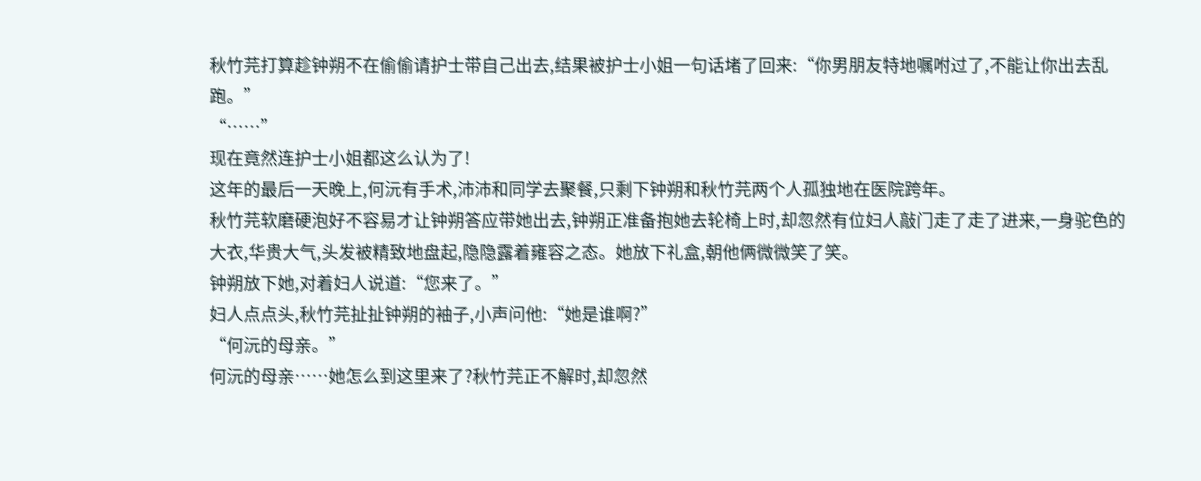秋竹芫打算趁钟朔不在偷偷请护士带自己出去,结果被护士小姐一句话堵了回来:“你男朋友特地嘱咐过了,不能让你出去乱跑。”
“……”
现在竟然连护士小姐都这么认为了!
这年的最后一天晚上,何沅有手术,沛沛和同学去聚餐,只剩下钟朔和秋竹芫两个人孤独地在医院跨年。
秋竹芫软磨硬泡好不容易才让钟朔答应带她出去,钟朔正准备抱她去轮椅上时,却忽然有位妇人敲门走了走了进来,一身驼色的大衣,华贵大气,头发被精致地盘起,隐隐露着雍容之态。她放下礼盒,朝他俩微微笑了笑。
钟朔放下她,对着妇人说道:“您来了。”
妇人点点头,秋竹芫扯扯钟朔的袖子,小声问他:“她是谁啊?”
“何沅的母亲。”
何沅的母亲……她怎么到这里来了?秋竹芫正不解时,却忽然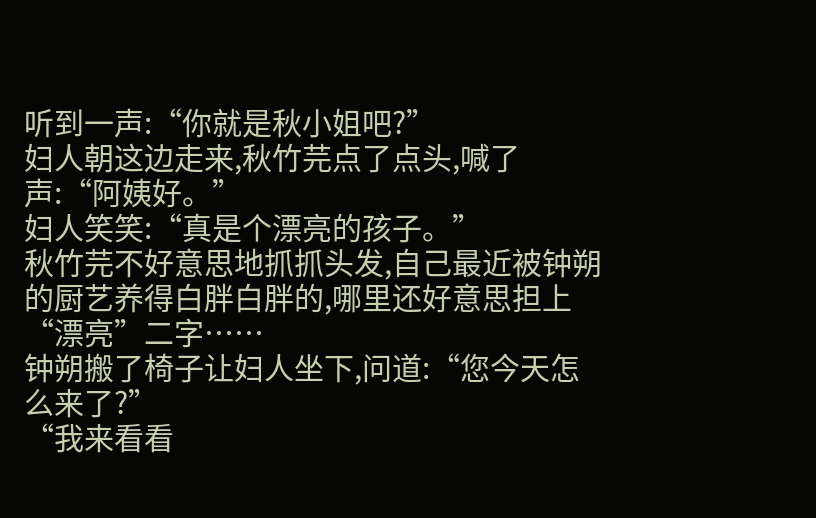听到一声:“你就是秋小姐吧?”
妇人朝这边走来,秋竹芫点了点头,喊了声:“阿姨好。”
妇人笑笑:“真是个漂亮的孩子。”
秋竹芫不好意思地抓抓头发,自己最近被钟朔的厨艺养得白胖白胖的,哪里还好意思担上“漂亮”二字……
钟朔搬了椅子让妇人坐下,问道:“您今天怎么来了?”
“我来看看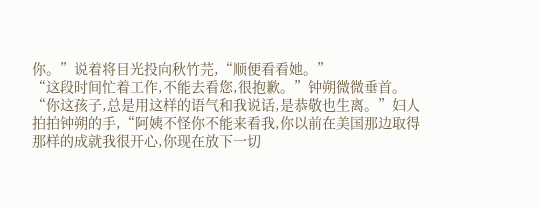你。”说着将目光投向秋竹芫,“顺便看看她。”
“这段时间忙着工作,不能去看您,很抱歉。”钟朔微微垂首。
“你这孩子,总是用这样的语气和我说话,是恭敬也生离。”妇人拍拍钟朔的手,“阿姨不怪你不能来看我,你以前在美国那边取得那样的成就我很开心,你现在放下一切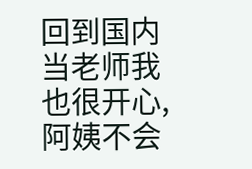回到国内当老师我也很开心,阿姨不会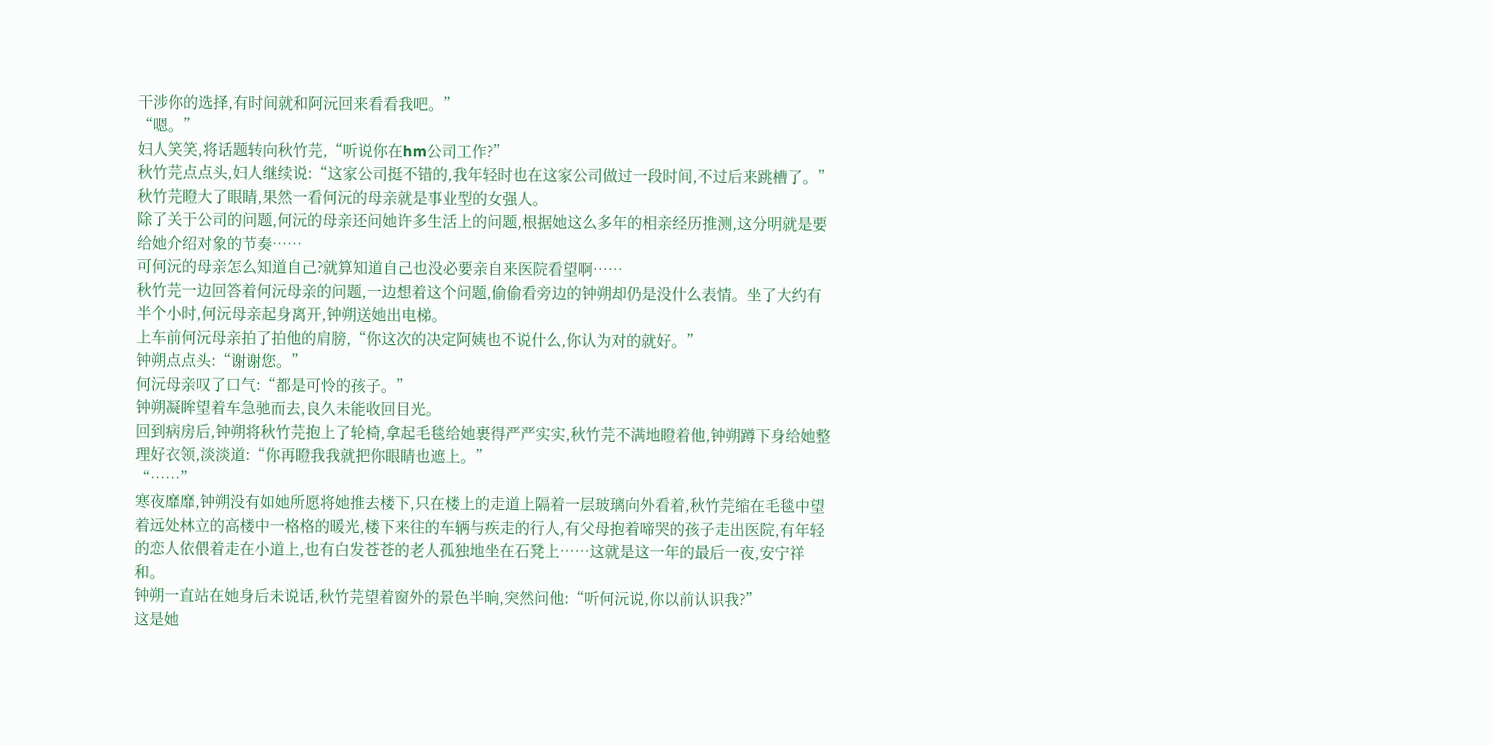干涉你的选择,有时间就和阿沅回来看看我吧。”
“嗯。”
妇人笑笑,将话题转向秋竹芫,“听说你在hm公司工作?”
秋竹芫点点头,妇人继续说:“这家公司挺不错的,我年轻时也在这家公司做过一段时间,不过后来跳槽了。”
秋竹芫瞪大了眼睛,果然一看何沅的母亲就是事业型的女强人。
除了关于公司的问题,何沅的母亲还问她许多生活上的问题,根据她这么多年的相亲经历推测,这分明就是要给她介绍对象的节奏……
可何沅的母亲怎么知道自己?就算知道自己也没必要亲自来医院看望啊……
秋竹芫一边回答着何沅母亲的问题,一边想着这个问题,偷偷看旁边的钟朔却仍是没什么表情。坐了大约有半个小时,何沅母亲起身离开,钟朔送她出电梯。
上车前何沅母亲拍了拍他的肩膀,“你这次的决定阿姨也不说什么,你认为对的就好。”
钟朔点点头:“谢谢您。”
何沅母亲叹了口气:“都是可怜的孩子。”
钟朔凝眸望着车急驰而去,良久未能收回目光。
回到病房后,钟朔将秋竹芫抱上了轮椅,拿起毛毯给她裹得严严实实,秋竹芫不满地瞪着他,钟朔蹲下身给她整理好衣领,淡淡道:“你再瞪我我就把你眼睛也遮上。”
“……”
寒夜靡靡,钟朔没有如她所愿将她推去楼下,只在楼上的走道上隔着一层玻璃向外看着,秋竹芫缩在毛毯中望着远处林立的高楼中一格格的暖光,楼下来往的车辆与疾走的行人,有父母抱着啼哭的孩子走出医院,有年轻的恋人依偎着走在小道上,也有白发苍苍的老人孤独地坐在石凳上……这就是这一年的最后一夜,安宁祥和。
钟朔一直站在她身后未说话,秋竹芫望着窗外的景色半晌,突然问他:“听何沅说,你以前认识我?”
这是她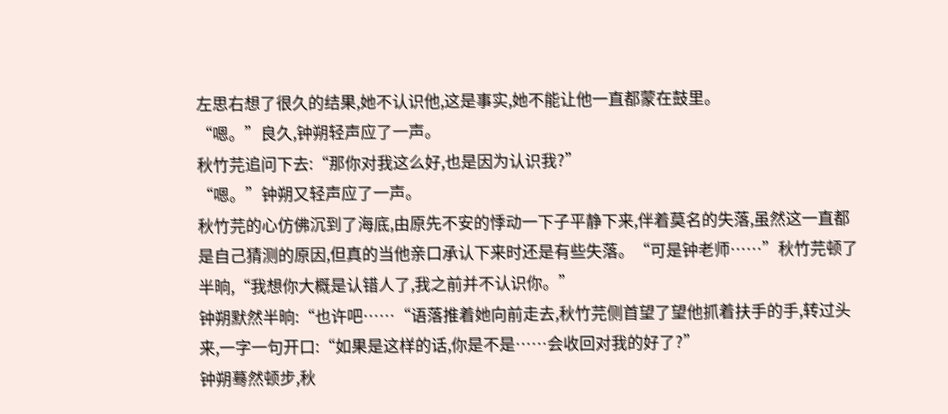左思右想了很久的结果,她不认识他,这是事实,她不能让他一直都蒙在鼓里。
“嗯。”良久,钟朔轻声应了一声。
秋竹芫追问下去:“那你对我这么好,也是因为认识我?”
“嗯。”钟朔又轻声应了一声。
秋竹芫的心仿佛沉到了海底,由原先不安的悸动一下子平静下来,伴着莫名的失落,虽然这一直都是自己猜测的原因,但真的当他亲口承认下来时还是有些失落。“可是钟老师……”秋竹芫顿了半晌,“我想你大概是认错人了,我之前并不认识你。”
钟朔默然半晌:“也许吧……“语落推着她向前走去,秋竹芫侧首望了望他抓着扶手的手,转过头来,一字一句开口:“如果是这样的话,你是不是……会收回对我的好了?”
钟朔蓦然顿步,秋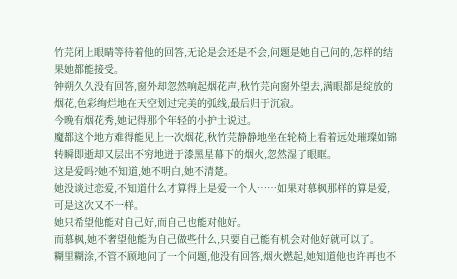竹芫闭上眼睛等待着他的回答,无论是会还是不会,问题是她自己问的,怎样的结果她都能接受。
钟朔久久没有回答,窗外却忽然响起烟花声,秋竹芫向窗外望去,满眼都是绽放的烟花,色彩绚烂地在天空划过完美的弧线,最后归于沉寂。
今晚有烟花秀,她记得那个年轻的小护士说过。
魔都这个地方难得能见上一次烟花,秋竹芫静静地坐在轮椅上看着远处璀璨如锦转瞬即逝却又层出不穷地迸于漆黑星幕下的烟火,忽然湿了眼眶。
这是爱吗?她不知道,她不明白,她不清楚。
她没谈过恋爱,不知道什么才算得上是爱一个人……如果对慕枫那样的算是爱,可是这次又不一样。
她只希望他能对自己好,而自己也能对他好。
而慕枫,她不奢望他能为自己做些什么,只要自己能有机会对他好就可以了。
糊里糊涂,不管不顾地问了一个问题,他没有回答,烟火燃起,她知道他也许再也不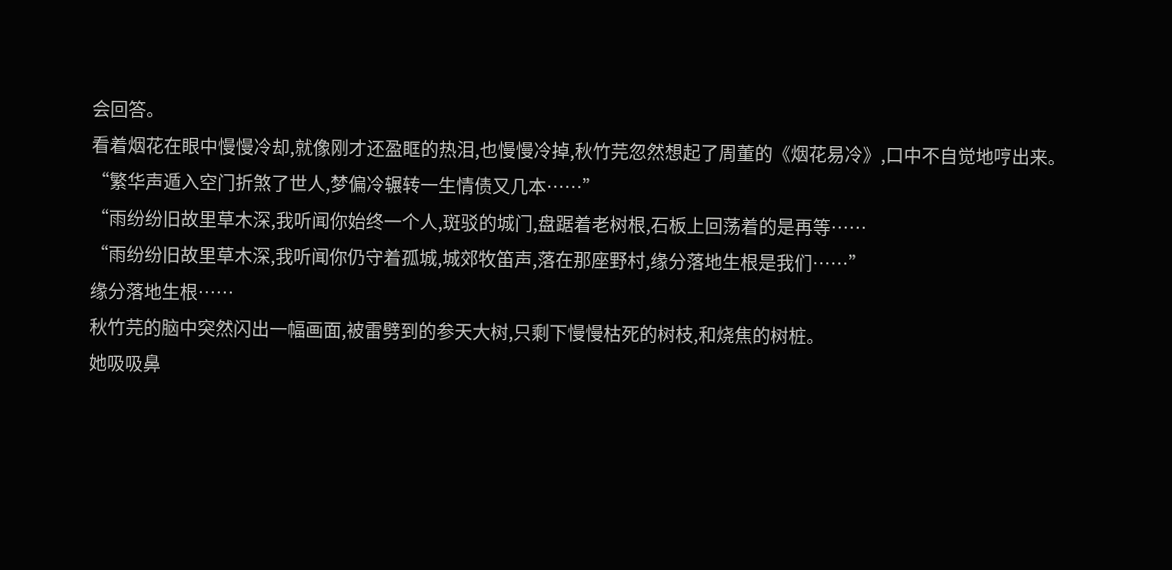会回答。
看着烟花在眼中慢慢冷却,就像刚才还盈眶的热泪,也慢慢冷掉,秋竹芫忽然想起了周董的《烟花易冷》,口中不自觉地哼出来。
“繁华声遁入空门折煞了世人,梦偏冷辗转一生情债又几本……”
“雨纷纷旧故里草木深,我听闻你始终一个人,斑驳的城门,盘踞着老树根,石板上回荡着的是再等……
“雨纷纷旧故里草木深,我听闻你仍守着孤城,城郊牧笛声,落在那座野村,缘分落地生根是我们……”
缘分落地生根……
秋竹芫的脑中突然闪出一幅画面,被雷劈到的参天大树,只剩下慢慢枯死的树枝,和烧焦的树桩。
她吸吸鼻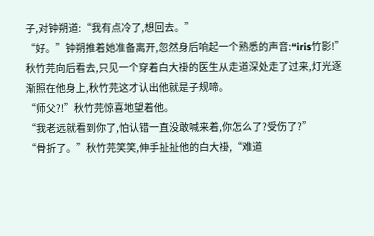子,对钟朔道:“我有点冷了,想回去。”
“好。”钟朔推着她准备离开,忽然身后响起一个熟悉的声音:“iris竹影!”
秋竹芫向后看去,只见一个穿着白大褂的医生从走道深处走了过来,灯光逐渐照在他身上,秋竹芫这才认出他就是子规啼。
“师父?!”秋竹芫惊喜地望着他。
“我老远就看到你了,怕认错一直没敢喊来着,你怎么了?受伤了?”
“骨折了。”秋竹芫笑笑,伸手扯扯他的白大褂,“难道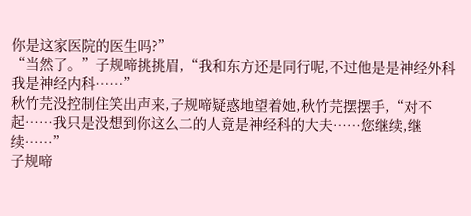你是这家医院的医生吗?”
“当然了。”子规啼挑挑眉,“我和东方还是同行呢,不过他是是神经外科我是神经内科……”
秋竹芫没控制住笑出声来,子规啼疑惑地望着她,秋竹芫摆摆手,“对不起……我只是没想到你这么二的人竟是神经科的大夫……您继续,继续……”
子规啼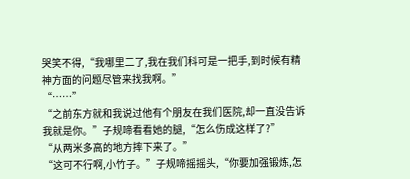哭笑不得,“我哪里二了,我在我们科可是一把手,到时候有精神方面的问题尽管来找我啊。”
“……”
“之前东方就和我说过他有个朋友在我们医院,却一直没告诉我就是你。”子规啼看看她的腿,“怎么伤成这样了?”
“从两米多高的地方摔下来了。”
“这可不行啊,小竹子。”子规啼摇摇头,“你要加强锻炼,怎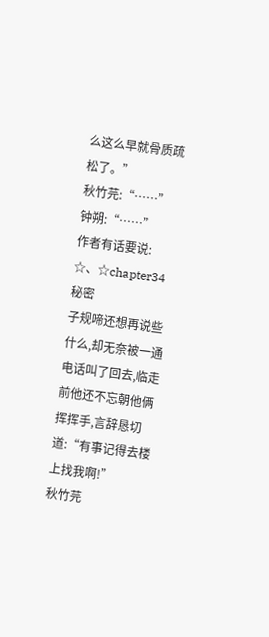么这么早就骨质疏松了。”
秋竹芫:“……”
钟朔:“……”
作者有话要说:
☆、☆chapter34秘密
子规啼还想再说些什么,却无奈被一通电话叫了回去,临走前他还不忘朝他俩挥挥手,言辞恳切道:“有事记得去楼上找我啊!”
秋竹芫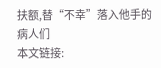扶额,替“不幸”落入他手的病人们
本文链接: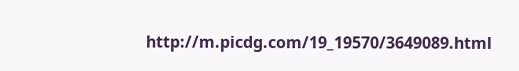http://m.picdg.com/19_19570/3649089.html